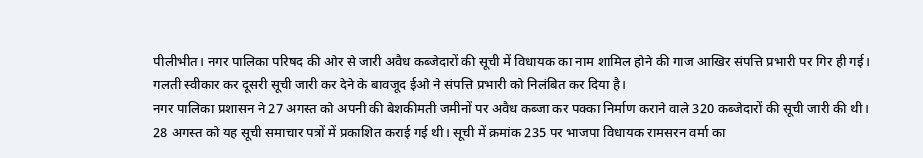पीलीभीत। नगर पालिका परिषद की ओर से जारी अवैध कब्जेदारों की सूची में विधायक का नाम शामिल होने की गाज आखिर संपत्ति प्रभारी पर गिर ही गई। गलती स्वीकार कर दूसरी सूची जारी कर देने के बावजूद ईओ ने संपत्ति प्रभारी को निलंबित कर दिया है।
नगर पालिका प्रशासन ने 27 अगस्त को अपनी की बेशकीमती जमीनों पर अवैध कब्जा कर पक्का निर्माण कराने वाले 320 कब्जेदारों की सूची जारी की थी। 28 अगस्त को यह सूची समाचार पत्रों में प्रकाशित कराई गई थी। सूची में क्रमांक 235 पर भाजपा विधायक रामसरन वर्मा का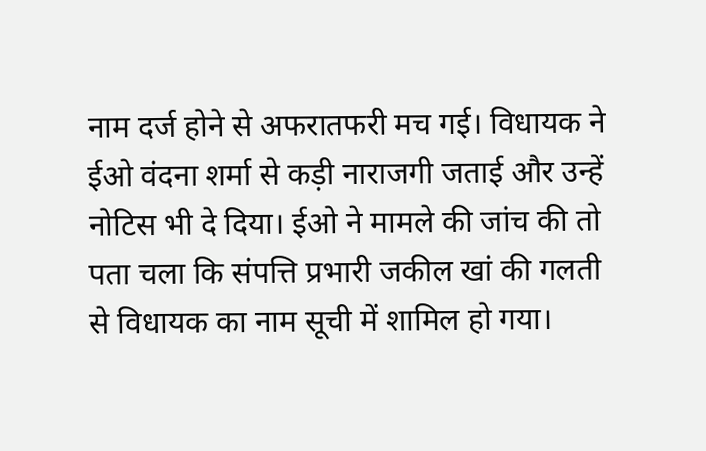नाम दर्ज होने से अफरातफरी मच गई। विधायक ने ईओ वंदना शर्मा से कड़ी नाराजगी जताई और उन्हें नोटिस भी दे दिया। ईओ ने मामले की जांच की तो पता चला कि संपत्ति प्रभारी जकील खां की गलती से विधायक का नाम सूची में शामिल हो गया।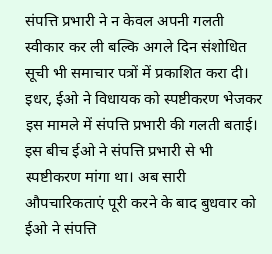संपत्ति प्रभारी ने न केवल अपनी गलती स्वीकार कर ली बल्कि अगले दिन संशोधित सूची भी समाचार पत्रों में प्रकाशित करा दी। इधर, ईओ ने विधायक को स्पष्टीकरण भेजकर इस मामले में संपत्ति प्रभारी की गलती बताई। इस बीच ईओ ने संपत्ति प्रभारी से भी स्पष्टीकरण मांगा था। अब सारी औपचारिकताएं पूरी करने के बाद बुधवार को ईओ ने संपत्ति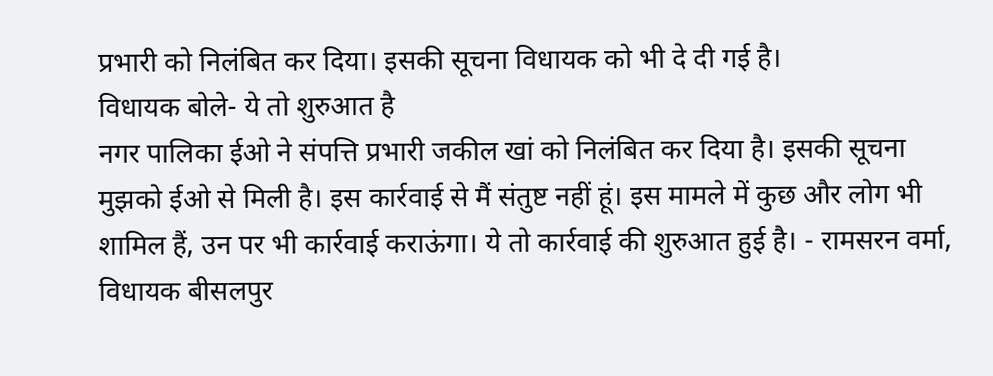प्रभारी को निलंबित कर दिया। इसकी सूचना विधायक को भी दे दी गई है।
विधायक बोले- ये तो शुरुआत है
नगर पालिका ईओ ने संपत्ति प्रभारी जकील खां को निलंबित कर दिया है। इसकी सूचना मुझको ईओ से मिली है। इस कार्रवाई से मैं संतुष्ट नहीं हूं। इस मामले में कुछ और लोग भी शामिल हैं, उन पर भी कार्रवाई कराऊंगा। ये तो कार्रवाई की शुरुआत हुई है। - रामसरन वर्मा, विधायक बीसलपुर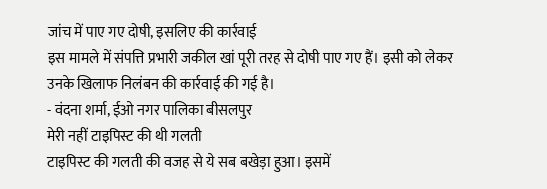जांच में पाए गए दोषी, इसलिए की कार्रवाई
इस मामले में संपत्ति प्रभारी जकील खां पूरी तरह से दोषी पाए गए हैं। इसी को लेकर उनके खिलाफ निलंबन की कार्रवाई की गई है।
- वंदना शर्मा, ईओ नगर पालिका बीसलपुर
मेरी नहीं टाइपिस्ट की थी गलती
टाइपिस्ट की गलती की वजह से ये सब बखेड़ा हुआ। इसमें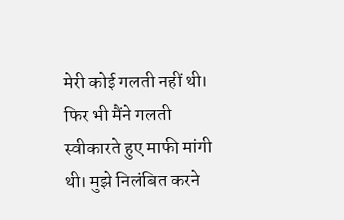मेरी कोई गलती नहीं थी। फिर भी मैंने गलती स्वीकारते हुए माफी मांगी थी। मुझे निलंबित करने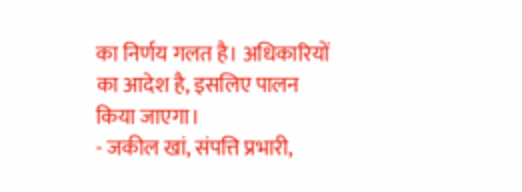का निर्णय गलत है। अधिकारियों का आदेश है, इसलिए पालन किया जाएगा।
- जकील खां, संपत्ति प्रभारी,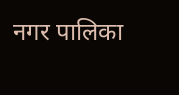नगर पालिका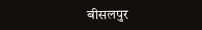बीसलपुर